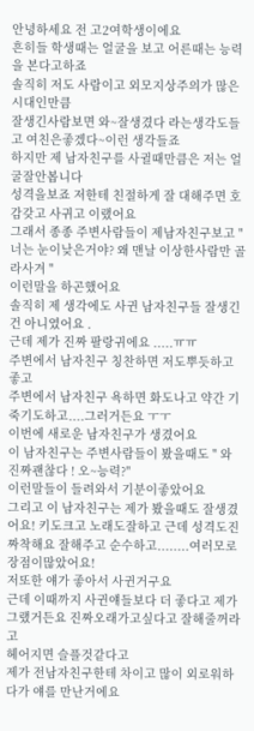안녕하세요 전 고2여학생이에요
흔히들 학생때는 얼굴을 보고 어른때는 능력을 본다고하죠
솔직히 저도 사람이고 외모지상주의가 많은 시대인만큼
잘생긴사람보면 와~잘생겼다 라는생각도들고 여친은좋겠다~이런 생각들죠
하지만 제 남자친구를 사귈때만큼은 저는 얼굴잘안봅니다
성격을보죠 저한테 친절하게 잘 대해주면 호감갖고 사귀고 이랬어요
그래서 종종 주변사람들이 제남자친구보고 "너는 눈이낮은거야? 왜 맨날 이상한사람만 골라사겨 "
이런말을 하곤했어요
솔직히 제 생각에도 사귄 남자친구들 잘생긴건 아니였어요 .
근데 제가 진짜 팔랑귀에요 .....ㅠㅠ
주변에서 남자친구 칭찬하면 저도뿌듯하고좋고
주변에서 남자친구 욕하면 화도나고 약간 기죽기도하고....그러거든요 ㅜㅜ
이번에 새로운 남자친구가 생겼어요
이 남자친구는 주변사람들이 봤을때도 " 와 진짜괜찮다 ! 오~능력?"
이런말들이 들려와서 기분이좋았어요
그리고 이 남자친구는 제가 봤을때도 잘생겼어요! 키도크고 노래도잘하고 근데 성격도진짜착해요 잘해주고 순수하고........여러모로 장점이많았어요!
저또한 얘가 좋아서 사귄거구요
근데 이때까지 사귄얘들보다 더 좋다고 제가 그랬거든요 진짜오래가고싶다고 잘해줄꺼라고
헤어지면 슬플것같다고
제가 전남자친구한테 차이고 많이 외로워하다가 얘를 만난거에요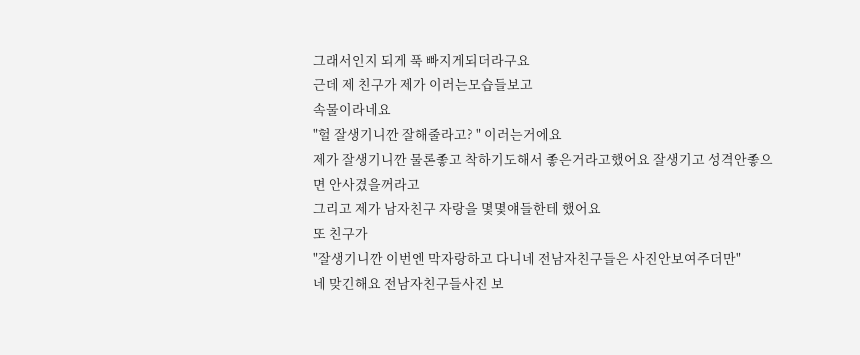그래서인지 되게 푹 빠지게되더라구요
근데 제 친구가 제가 이러는모습들보고
속물이라네요
"헐 잘생기니깐 잘해줄라고? " 이러는거에요
제가 잘생기니깐 물론좋고 착하기도해서 좋은거라고했어요 잘생기고 성격안좋으면 안사겼을꺼라고
그리고 제가 남자친구 자랑을 몇몇얘들한테 했어요
또 친구가
"잘생기니깐 이번엔 막자랑하고 다니네 전남자친구들은 사진안보여주더만"
네 맞긴해요 전남자친구들사진 보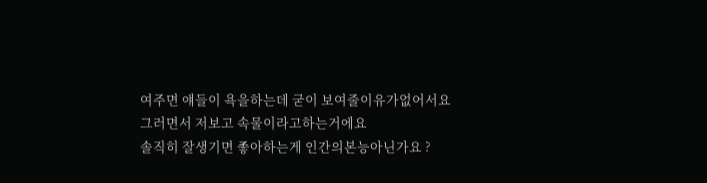여주면 얘들이 욕을하는데 굳이 보여줄이유가없어서요
그러면서 저보고 속물이라고하는거에요
솔직히 잘생기면 좋아하는게 인간의본능아닌가요 ?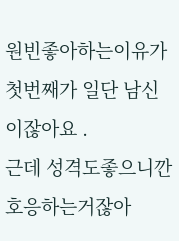원빈좋아하는이유가 첫번째가 일단 남신이잖아요 .
근데 성격도좋으니깐 호응하는거잖아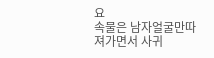요
속물은 남자얼굴만따져가면서 사귀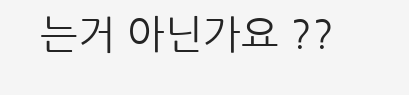는거 아닌가요 ??